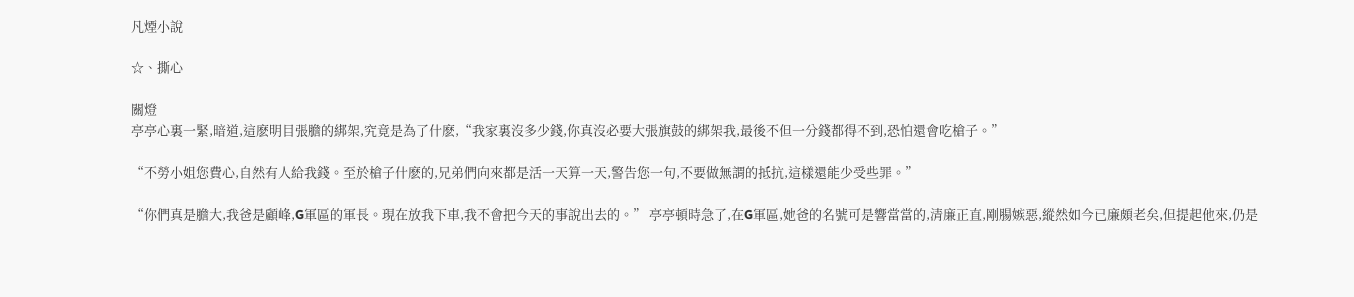凡煙小說

☆、撕心

關燈
亭亭心裏一緊,暗道,這麽明目張膽的綁架,究竟是為了什麽,“我家裏沒多少錢,你真沒必要大張旗鼓的綁架我,最後不但一分錢都得不到,恐怕還會吃槍子。”

“不勞小姐您費心,自然有人給我錢。至於槍子什麽的,兄弟們向來都是活一天算一天,警告您一句,不要做無謂的抵抗,這樣還能少受些罪。”

“你們真是膽大,我爸是顧峰,G軍區的軍長。現在放我下車,我不會把今天的事說出去的。” 亭亭頓時急了,在G軍區,她爸的名號可是響當當的,清廉正直,剛腸嫉惡,縱然如今已廉頗老矣,但提起他來,仍是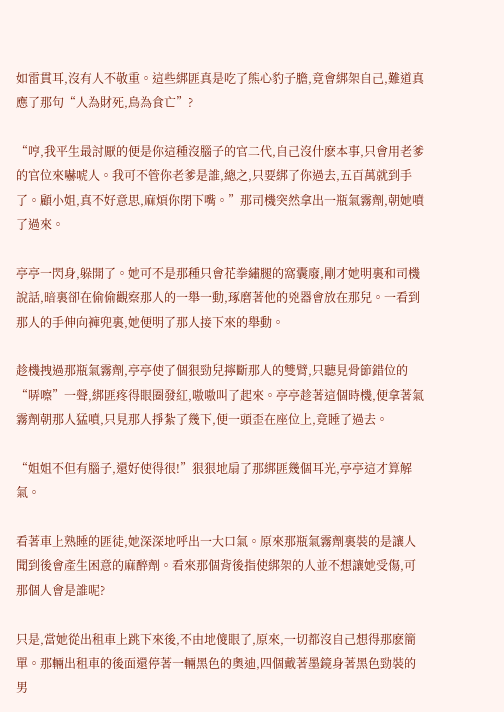如雷貫耳,沒有人不敬重。這些綁匪真是吃了熊心豹子膽,竟會綁架自己,難道真應了那句“人為財死,鳥為食亡”?

“哼,我平生最討厭的便是你這種沒腦子的官二代,自己沒什麽本事,只會用老爹的官位來嚇唬人。我可不管你老爹是誰,總之,只要綁了你過去,五百萬就到手了。顧小姐,真不好意思,麻煩你閉下嘴。”那司機突然拿出一瓶氣霧劑,朝她噴了過來。

亭亭一閃身,躲開了。她可不是那種只會花拳繡腿的窩囊廢,剛才她明裏和司機說話,暗裏卻在偷偷觀察那人的一舉一動,琢磨著他的兇器會放在那兒。一看到那人的手伸向褲兜裏,她便明了那人接下來的舉動。

趁機拽過那瓶氣霧劑,亭亭使了個狠勁兒擰斷那人的雙臂,只聽見骨節錯位的“哢嚓”一聲,綁匪疼得眼圈發紅,嗷嗷叫了起來。亭亭趁著這個時機,便拿著氣霧劑朝那人猛噴,只見那人掙紮了幾下,便一頭歪在座位上,竟睡了過去。

“姐姐不但有腦子,還好使得很!”狠狠地扇了那綁匪幾個耳光,亭亭這才算解氣。

看著車上熟睡的匪徒,她深深地呼出一大口氣。原來那瓶氣霧劑裏裝的是讓人聞到後會產生困意的麻醉劑。看來那個背後指使綁架的人並不想讓她受傷,可那個人會是誰呢?

只是,當她從出租車上跳下來後,不由地傻眼了,原來,一切都沒自己想得那麽簡單。那輛出租車的後面還停著一輛黑色的奧迪,四個戴著墨鏡身著黑色勁裝的男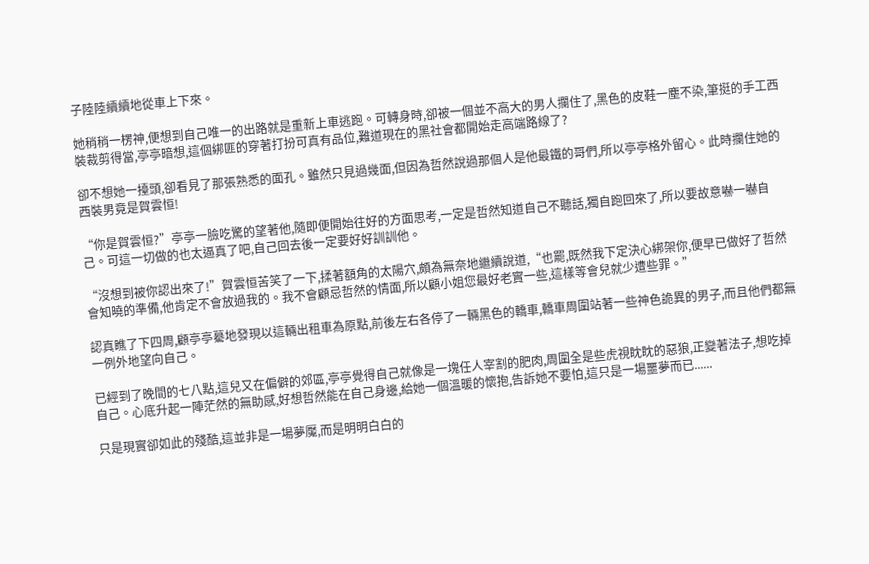子陸陸續續地從車上下來。

她稍稍一楞神,便想到自己唯一的出路就是重新上車逃跑。可轉身時,卻被一個並不高大的男人攔住了,黑色的皮鞋一塵不染,筆挺的手工西裝裁剪得當,亭亭暗想,這個綁匪的穿著打扮可真有品位,難道現在的黑社會都開始走高端路線了?

卻不想她一擡頭,卻看見了那張熟悉的面孔。雖然只見過幾面,但因為哲然說過那個人是他最鐵的哥們,所以亭亭格外留心。此時攔住她的西裝男竟是賀雲恒!

“你是賀雲恒?”亭亭一臉吃驚的望著他,隨即便開始往好的方面思考,一定是哲然知道自己不聽話,獨自跑回來了,所以要故意嚇一嚇自己。可這一切做的也太逼真了吧,自己回去後一定要好好訓訓他。

“沒想到被你認出來了!”賀雲恒苦笑了一下,揉著額角的太陽穴,頗為無奈地繼續說道,“也罷,既然我下定決心綁架你,便早已做好了哲然會知曉的準備,他肯定不會放過我的。我不會顧忌哲然的情面,所以顧小姐您最好老實一些,這樣等會兒就少遭些罪。”

認真瞧了下四周,顧亭亭驀地發現以這輛出租車為原點,前後左右各停了一輛黑色的轎車,轎車周圍站著一些神色詭異的男子,而且他們都無一例外地望向自己。

已經到了晚間的七八點,這兒又在偏僻的郊區,亭亭覺得自己就像是一塊任人宰割的肥肉,周圍全是些虎視眈眈的惡狼,正變著法子,想吃掉自己。心底升起一陣茫然的無助感,好想哲然能在自己身邊,給她一個溫暖的懷抱,告訴她不要怕,這只是一場噩夢而已......

只是現實卻如此的殘酷,這並非是一場夢魘,而是明明白白的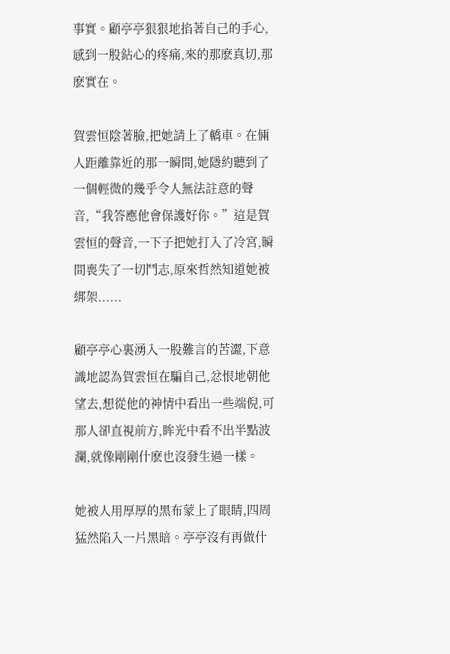事實。顧亭亭狠狠地掐著自己的手心,感到一股鉆心的疼痛,來的那麽真切,那麽實在。

賀雲恒陰著臉,把她請上了轎車。在倆人距離靠近的那一瞬間,她隱約聽到了一個輕微的幾乎令人無法註意的聲音,“我答應他會保護好你。”這是賀雲恒的聲音,一下子把她打入了冷宮,瞬間喪失了一切鬥志,原來哲然知道她被綁架......

顧亭亭心裏湧入一股難言的苦澀,下意識地認為賀雲恒在騙自己,忿恨地朝他望去,想從他的神情中看出一些端倪,可那人卻直視前方,眸光中看不出半點波瀾,就像剛剛什麽也沒發生過一樣。

她被人用厚厚的黑布蒙上了眼睛,四周猛然陷入一片黑暗。亭亭沒有再做什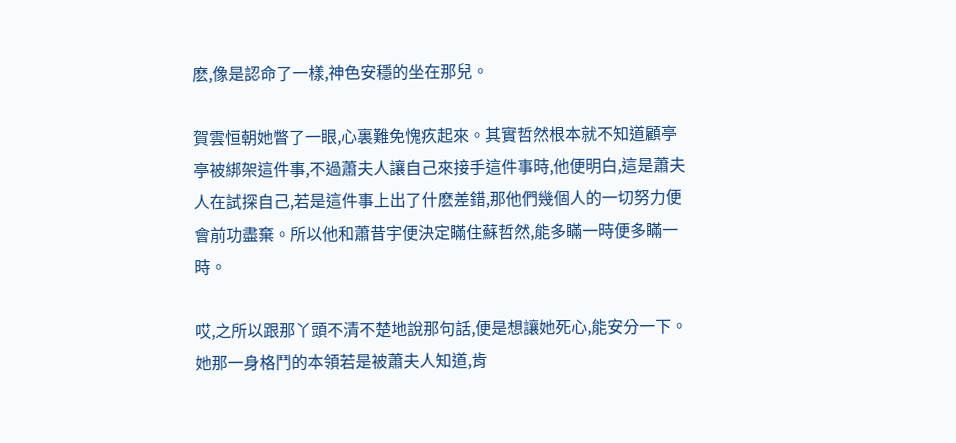麽,像是認命了一樣,神色安穩的坐在那兒。

賀雲恒朝她瞥了一眼,心裏難免愧疚起來。其實哲然根本就不知道顧亭亭被綁架這件事,不過蕭夫人讓自己來接手這件事時,他便明白,這是蕭夫人在試探自己,若是這件事上出了什麽差錯,那他們幾個人的一切努力便會前功盡棄。所以他和蕭昔宇便決定瞞住蘇哲然,能多瞞一時便多瞞一時。

哎,之所以跟那丫頭不清不楚地說那句話,便是想讓她死心,能安分一下。她那一身格鬥的本領若是被蕭夫人知道,肯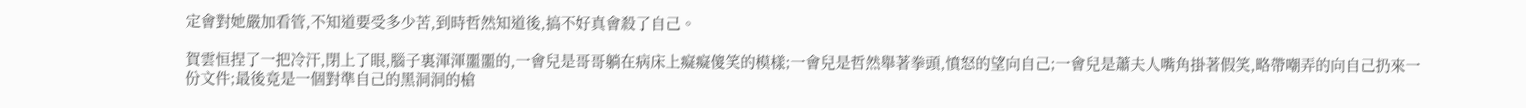定會對她嚴加看管,不知道要受多少苦,到時哲然知道後,搞不好真會殺了自己。

賀雲恒捏了一把冷汗,閉上了眼,腦子裏渾渾噩噩的,一會兒是哥哥躺在病床上癡癡傻笑的模樣;一會兒是哲然舉著拳頭,憤怒的望向自己;一會兒是蕭夫人嘴角掛著假笑,略帶嘲弄的向自己扔來一份文件;最後竟是一個對準自己的黑洞洞的槍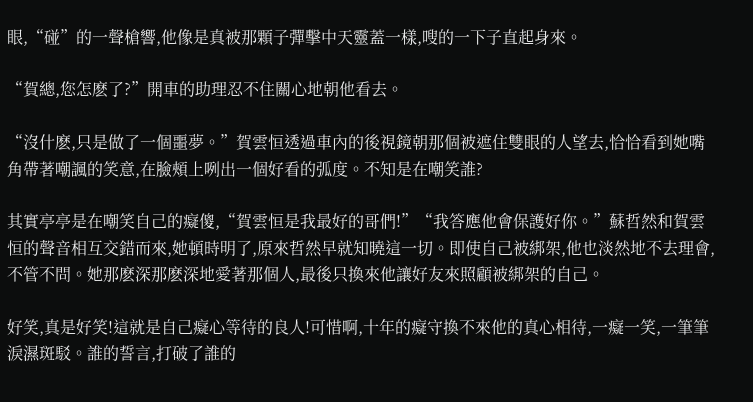眼,“碰”的一聲槍響,他像是真被那顆子彈擊中天靈蓋一樣,嗖的一下子直起身來。

“賀總,您怎麽了?”開車的助理忍不住關心地朝他看去。

“沒什麽,只是做了一個噩夢。”賀雲恒透過車內的後視鏡朝那個被遮住雙眼的人望去,恰恰看到她嘴角帶著嘲諷的笑意,在臉頰上咧出一個好看的弧度。不知是在嘲笑誰?

其實亭亭是在嘲笑自己的癡傻,“賀雲恒是我最好的哥們!”“我答應他會保護好你。”蘇哲然和賀雲恒的聲音相互交錯而來,她頓時明了,原來哲然早就知曉這一切。即使自己被綁架,他也淡然地不去理會,不管不問。她那麽深那麽深地愛著那個人,最後只換來他讓好友來照顧被綁架的自己。

好笑,真是好笑!這就是自己癡心等待的良人!可惜啊,十年的癡守換不來他的真心相待,一癡一笑,一筆筆淚濕斑駁。誰的誓言,打破了誰的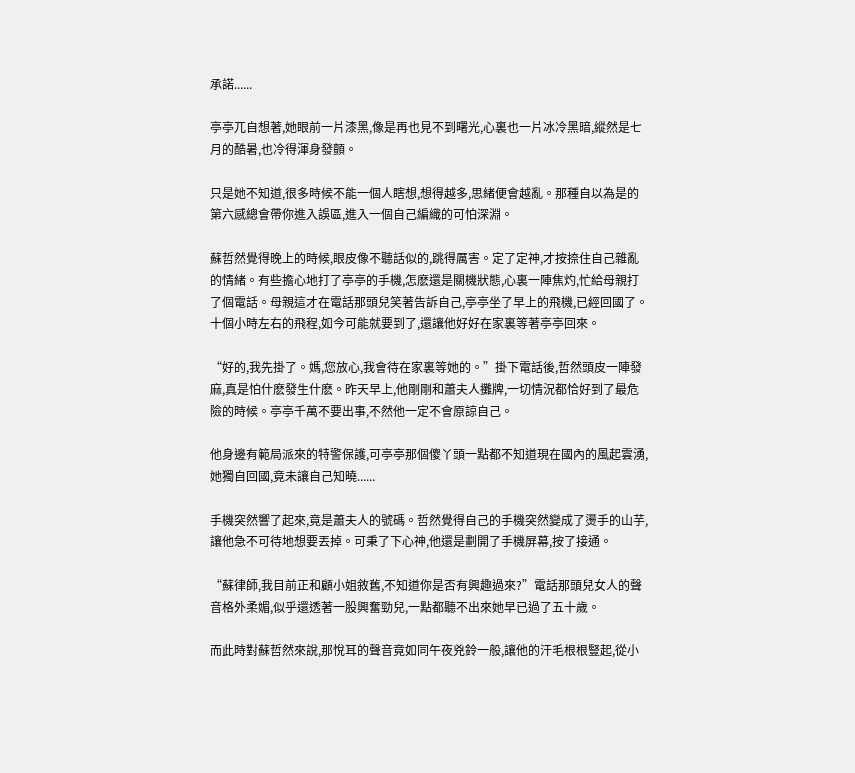承諾......

亭亭兀自想著,她眼前一片漆黑,像是再也見不到曙光,心裏也一片冰冷黑暗,縱然是七月的酷暑,也冷得渾身發顫。

只是她不知道,很多時候不能一個人瞎想,想得越多,思緒便會越亂。那種自以為是的第六感總會帶你進入誤區,進入一個自己編織的可怕深淵。

蘇哲然覺得晚上的時候,眼皮像不聽話似的,跳得厲害。定了定神,才按捺住自己雜亂的情緒。有些擔心地打了亭亭的手機,怎麽還是關機狀態,心裏一陣焦灼,忙給母親打了個電話。母親這才在電話那頭兒笑著告訴自己,亭亭坐了早上的飛機,已經回國了。十個小時左右的飛程,如今可能就要到了,還讓他好好在家裏等著亭亭回來。

“好的,我先掛了。媽,您放心,我會待在家裏等她的。”掛下電話後,哲然頭皮一陣發麻,真是怕什麽發生什麽。昨天早上,他剛剛和蕭夫人攤牌,一切情況都恰好到了最危險的時候。亭亭千萬不要出事,不然他一定不會原諒自己。

他身邊有範局派來的特警保護,可亭亭那個傻丫頭一點都不知道現在國內的風起雲湧,她獨自回國,竟未讓自己知曉......

手機突然響了起來,竟是蕭夫人的號碼。哲然覺得自己的手機突然變成了燙手的山芋,讓他急不可待地想要丟掉。可秉了下心神,他還是劃開了手機屏幕,按了接通。

“蘇律師,我目前正和顧小姐敘舊,不知道你是否有興趣過來?”電話那頭兒女人的聲音格外柔媚,似乎還透著一股興奮勁兒,一點都聽不出來她早已過了五十歲。

而此時對蘇哲然來說,那悅耳的聲音竟如同午夜兇鈴一般,讓他的汗毛根根豎起,從小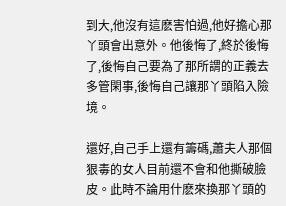到大,他沒有這麽害怕過,他好擔心那丫頭會出意外。他後悔了,終於後悔了,後悔自己要為了那所謂的正義去多管閑事,後悔自己讓那丫頭陷入險境。

還好,自己手上還有籌碼,蕭夫人那個狠毒的女人目前還不會和他撕破臉皮。此時不論用什麽來換那丫頭的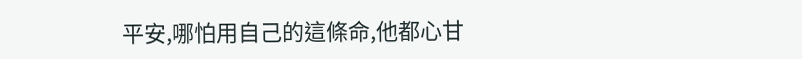平安,哪怕用自己的這條命,他都心甘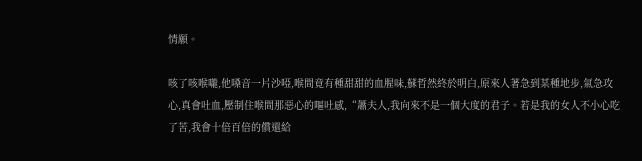情願。

咳了咳喉嚨,他嗓音一片沙啞,喉間竟有種甜甜的血腥味,蘇哲然終於明白,原來人著急到某種地步,氣急攻心,真會吐血,壓制住喉間那惡心的嘔吐感,“蕭夫人,我向來不是一個大度的君子。若是我的女人不小心吃了苦,我會十倍百倍的償還給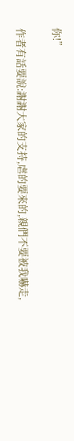你!”

作者有話要說:謝謝大家的支持,虐的要來的,親們不要被我嚇走,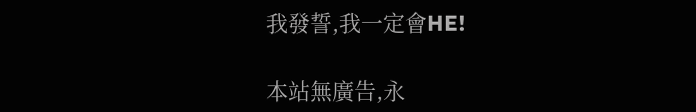我發誓,我一定會HE!

本站無廣告,永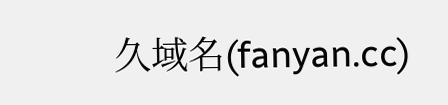久域名(fanyan.cc)